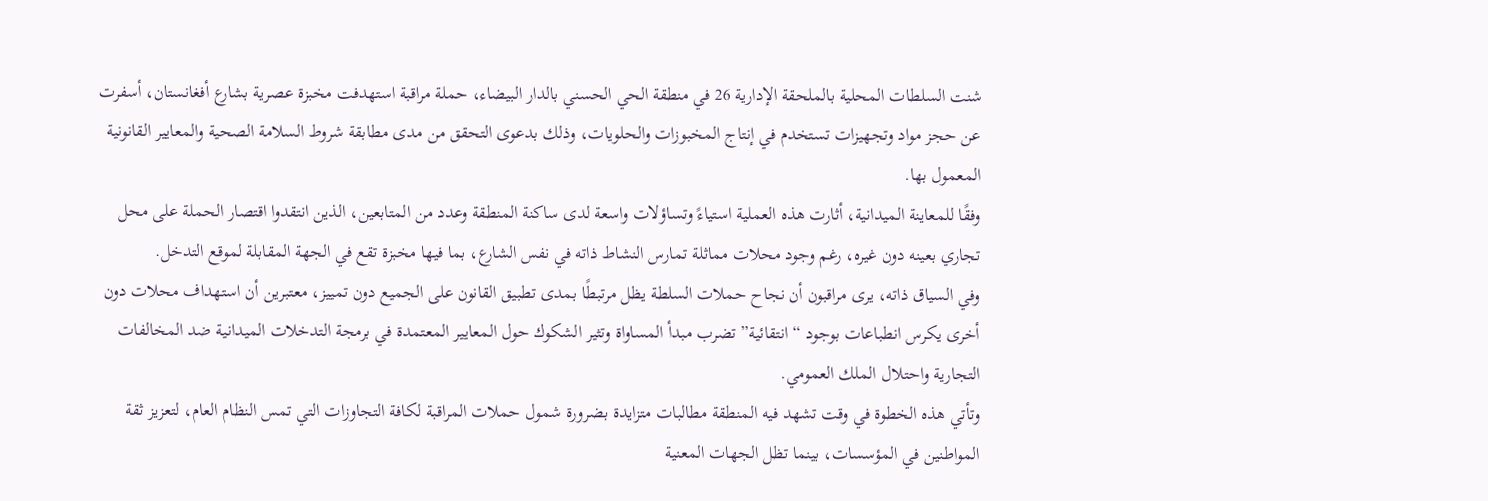شنت السلطات المحلية بالملحقة الإدارية 26 في منطقة الحي الحسني بالدار البيضاء، حملة مراقبة استهدفت مخبزة عصرية بشارع أفغانستان، أسفرت عن حجز مواد وتجهيزات تستخدم في إنتاج المخبوزات والحلويات، وذلك بدعوى التحقق من مدى مطابقة شروط السلامة الصحية والمعايير القانونية المعمول بها.
وفقًا للمعاينة الميدانية، أثارت هذه العملية استياءً وتساؤلات واسعة لدى ساكنة المنطقة وعدد من المتابعين، الذين انتقدوا اقتصار الحملة على محل تجاري بعينه دون غيره، رغم وجود محلات مماثلة تمارس النشاط ذاته في نفس الشارع، بما فيها مخبزة تقع في الجهة المقابلة لموقع التدخل.
وفي السياق ذاته، يرى مراقبون أن نجاح حملات السلطة يظل مرتبطًا بمدى تطبيق القانون على الجميع دون تمييز، معتبرين أن استهداف محلات دون أخرى يكرس انطباعات بوجود “انتقائية” تضرب مبدأ المساواة وتثير الشكوك حول المعايير المعتمدة في برمجة التدخلات الميدانية ضد المخالفات التجارية واحتلال الملك العمومي.
وتأتي هذه الخطوة في وقت تشهد فيه المنطقة مطالبات متزايدة بضرورة شمول حملات المراقبة لكافة التجاوزات التي تمس النظام العام، لتعزيز ثقة المواطنين في المؤسسات، بينما تظل الجهات المعنية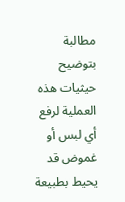مطالبة بتوضيح حيثيات هذه العملية لرفع أي لبس أو غموض قد يحيط بطبيعة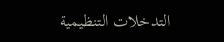التدخلات التنظيمية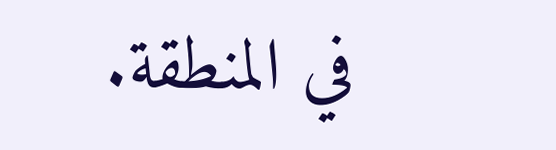في المنطقة.